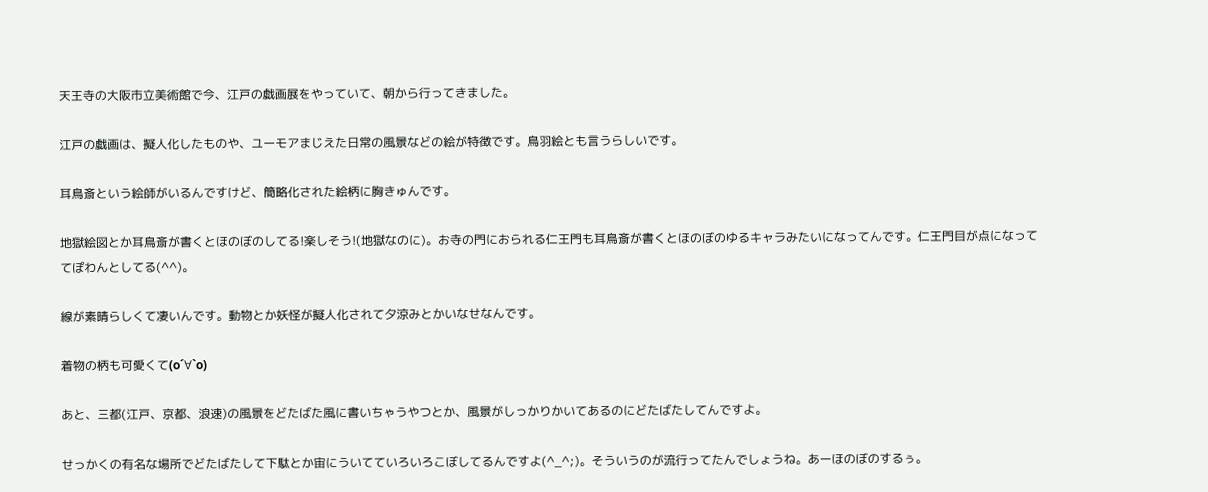天王寺の大阪市立美術館で今、江戸の戯画展をやっていて、朝から行ってきました。

江戸の戯画は、擬人化したものや、ユーモアまじえた日常の風景などの絵が特徴です。鳥羽絵とも言うらしいです。

耳鳥斎という絵師がいるんですけど、簡略化された絵柄に胸きゅんです。

地獄絵図とか耳鳥斎が書くとほのぼのしてる!楽しそう!(地獄なのに)。お寺の門におられる仁王門も耳鳥斎が書くとほのぼのゆるキャラみたいになってんです。仁王門目が点になっててぽわんとしてる(^^)。

線が素晴らしくて凄いんです。動物とか妖怪が擬人化されて夕涼みとかいなせなんです。

着物の柄も可愛くて(о´∀`о)

あと、三都(江戸、京都、浪速)の風景をどたばた風に書いちゃうやつとか、風景がしっかりかいてあるのにどたばたしてんですよ。

せっかくの有名な場所でどたばたして下駄とか宙にういてていろいろこぼしてるんですよ(^_^;)。そういうのが流行ってたんでしょうね。あーほのぼのするぅ。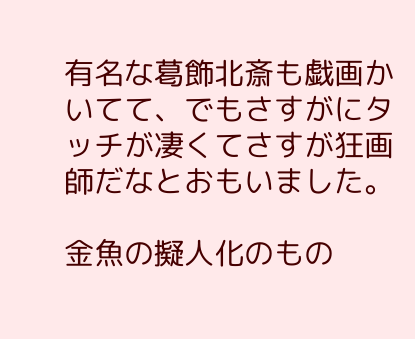有名な葛飾北斎も戯画かいてて、でもさすがにタッチが凄くてさすが狂画師だなとおもいました。

金魚の擬人化のもの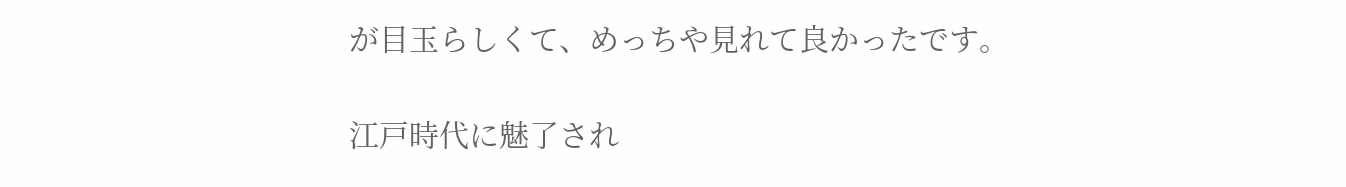が目玉らしくて、めっちや見れて良かったです。

江戸時代に魅了され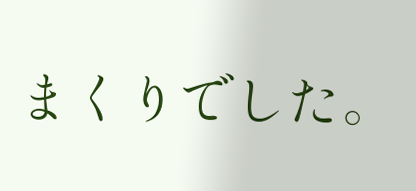まくりでした。